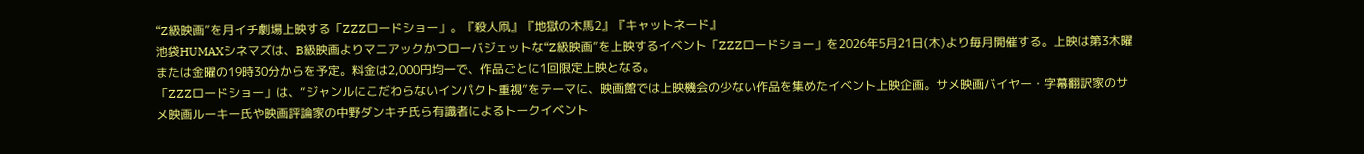“Z級映画”を月イチ劇場上映する「ZZZロードショー」。『殺人凧』『地獄の木馬2』『キャットネード』
池袋HUMAXシネマズは、B級映画よりマニアックかつローバジェットな“Z級映画”を上映するイベント「ZZZロードショー」を2026年5月21日(木)より毎月開催する。上映は第3木曜または金曜の19時30分からを予定。料金は2,000円均一で、作品ごとに1回限定上映となる。
「ZZZロードショー」は、“ジャンルにこだわらないインパクト重視”をテーマに、映画館では上映機会の少ない作品を集めたイベント上映企画。サメ映画バイヤー・字幕翻訳家のサメ映画ルーキー氏や映画評論家の中野ダンキチ氏ら有識者によるトークイベント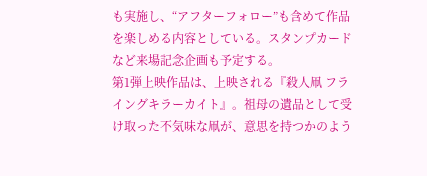も実施し、“アフターフォロー”も含めて作品を楽しめる内容としている。スタンプカードなど来場記念企画も予定する。
第1弾上映作品は、上映される『殺人凧 フライングキラーカイト』。祖母の遺品として受け取った不気味な凧が、意思を持つかのよう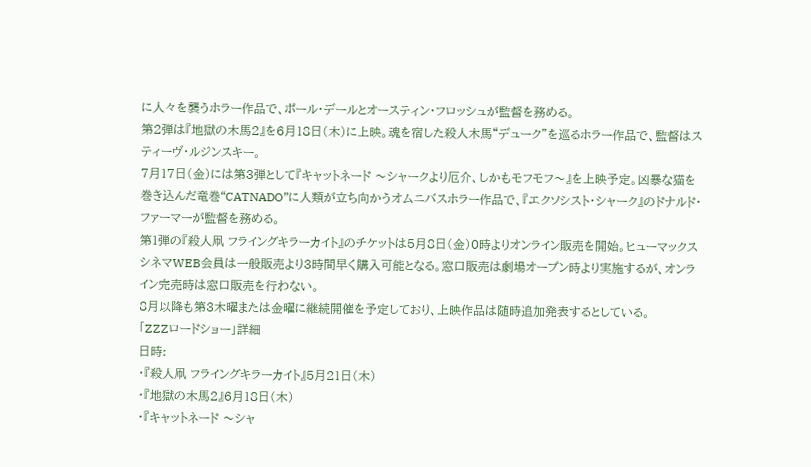に人々を襲うホラー作品で、ポール・デールとオースティン・フロッシュが監督を務める。
第2弾は『地獄の木馬2』を6月18日(木)に上映。魂を宿した殺人木馬“デューク”を巡るホラー作品で、監督はスティーヴ・ルジンスキー。
7月17日(金)には第3弾として『キャットネード 〜シャークより厄介、しかもモフモフ〜』を上映予定。凶暴な猫を巻き込んだ竜巻“CATNADO”に人類が立ち向かうオムニバスホラー作品で、『エクソシスト・シャーク』のドナルド・ファーマーが監督を務める。
第1弾の『殺人凧 フライングキラーカイト』のチケットは5月8日(金)0時よりオンライン販売を開始。ヒューマックスシネマWEB会員は一般販売より3時間早く購入可能となる。窓口販売は劇場オープン時より実施するが、オンライン完売時は窓口販売を行わない。
8月以降も第3木曜または金曜に継続開催を予定しており、上映作品は随時追加発表するとしている。
「ZZZロードショー」詳細
日時:
・『殺人凧 フライングキラーカイト』5月21日(木)
・『地獄の木馬2』6月18日(木)
・『キャットネード 〜シャ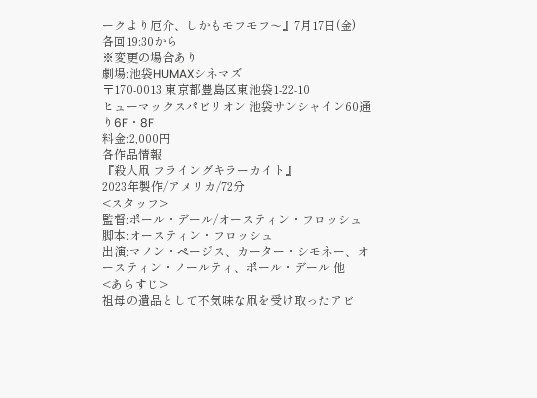ークより厄介、しかもモフモフ〜』7月17日(金)
各回19:30から
※変更の場合あり
劇場:池袋HUMAXシネマズ
〒170-0013 東京都豊島区東池袋1-22-10
ヒューマックスパビリオン 池袋サンシャイン60通り6F・8F
料金:2,000円
各作品情報
『殺人凧 フライングキラーカイト』
2023年製作/アメリカ/72分
<スタッフ>
監督:ポール・デール/オースティン・フロッシュ
脚本:オースティン・フロッシュ
出演:マノン・ページス、カーター・シモネー、オースティン・ノールティ、ポール・デール 他
<あらすじ>
祖母の遺品として不気味な凧を受け取ったアビ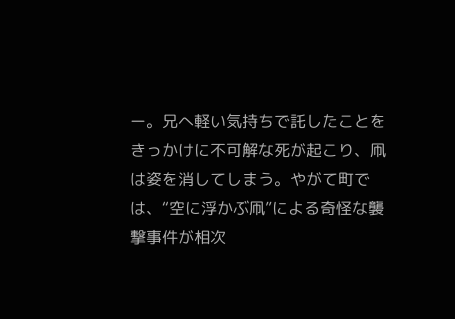ー。兄へ軽い気持ちで託したことをきっかけに不可解な死が起こり、凧は姿を消してしまう。やがて町では、“空に浮かぶ凧”による奇怪な襲撃事件が相次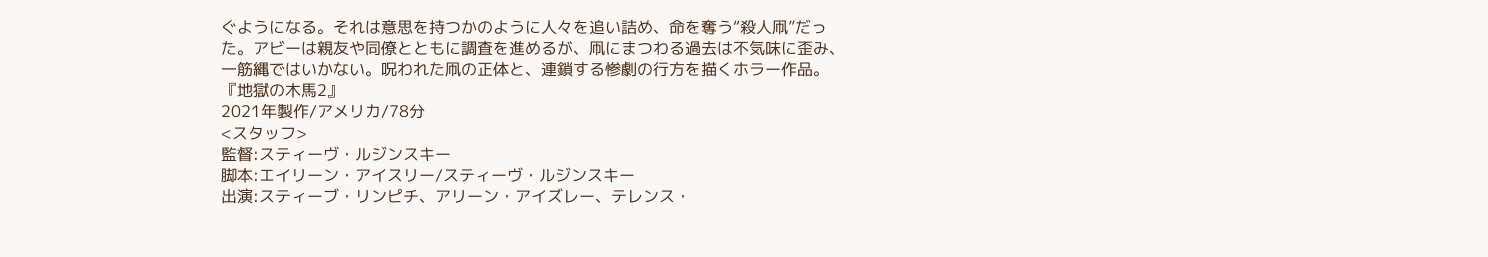ぐようになる。それは意思を持つかのように人々を追い詰め、命を奪う“殺人凧”だった。アビーは親友や同僚とともに調査を進めるが、凧にまつわる過去は不気味に歪み、一筋縄ではいかない。呪われた凧の正体と、連鎖する惨劇の行方を描くホラー作品。
『地獄の木馬2』
2021年製作/アメリカ/78分
<スタッフ>
監督:スティーヴ・ルジンスキー
脚本:エイリーン・アイスリー/スティーヴ・ルジンスキー
出演:スティーブ・リンピチ、アリーン・アイズレー、テレンス・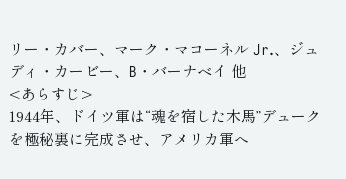リー・カバー、マーク・マコーネル Jr.、ジュディ・カービー、B・バーナベイ 他
<あらすじ>
1944年、ドイツ軍は“魂を宿した木馬”デュークを極秘裏に完成させ、アメリカ軍へ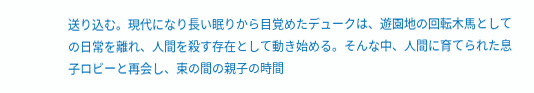送り込む。現代になり長い眠りから目覚めたデュークは、遊園地の回転木馬としての日常を離れ、人間を殺す存在として動き始める。そんな中、人間に育てられた息子ロビーと再会し、束の間の親子の時間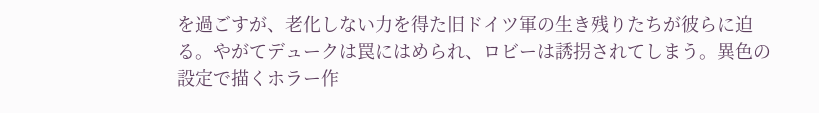を過ごすが、老化しない力を得た旧ドイツ軍の生き残りたちが彼らに迫る。やがてデュークは罠にはめられ、ロビーは誘拐されてしまう。異色の設定で描くホラー作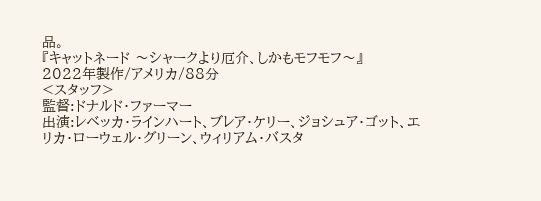品。
『キャットネード 〜シャークより厄介、しかもモフモフ〜』
2022年製作/アメリカ/88分
<スタッフ>
監督:ドナルド・ファーマー
出演:レベッカ・ラインハート、ブレア・ケリー、ジョシュア・ゴット、エリカ・ローウェル・グリーン、ウィリアム・バスタ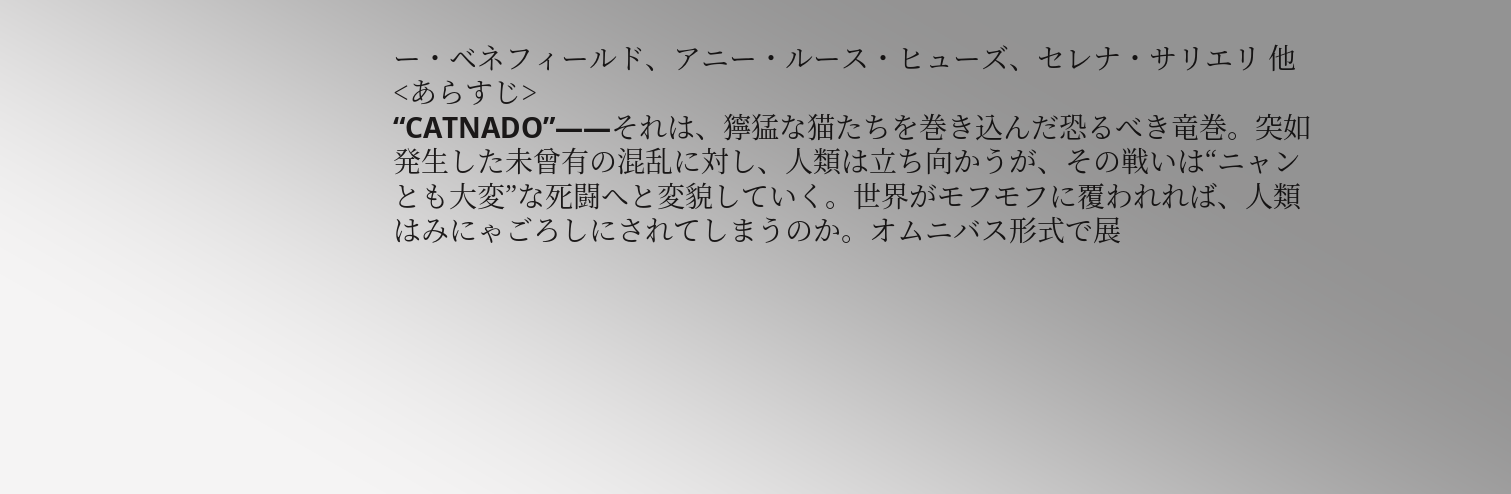ー・ベネフィールド、アニー・ルース・ヒューズ、セレナ・サリエリ 他
<あらすじ>
“CATNADO”――それは、獰猛な猫たちを巻き込んだ恐るべき竜巻。突如発生した未曾有の混乱に対し、人類は立ち向かうが、その戦いは“ニャンとも大変”な死闘へと変貌していく。世界がモフモフに覆われれば、人類はみにゃごろしにされてしまうのか。オムニバス形式で展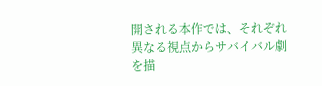開される本作では、それぞれ異なる視点からサバイバル劇を描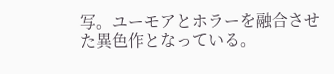写。ユーモアとホラーを融合させた異色作となっている。